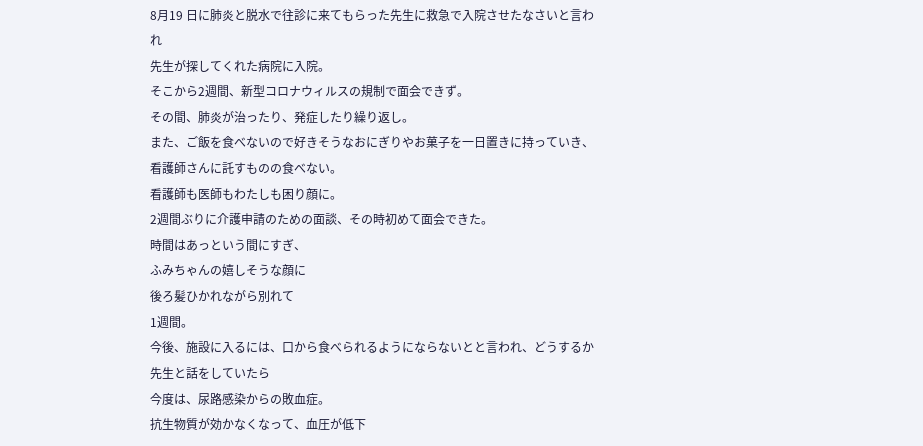8月19 日に肺炎と脱水で往診に来てもらった先生に救急で入院させたなさいと言われ
先生が探してくれた病院に入院。
そこから2週間、新型コロナウィルスの規制で面会できず。
その間、肺炎が治ったり、発症したり繰り返し。
また、ご飯を食べないので好きそうなおにぎりやお菓子を一日置きに持っていき、看護師さんに託すものの食べない。
看護師も医師もわたしも困り顔に。
2週間ぶりに介護申請のための面談、その時初めて面会できた。
時間はあっという間にすぎ、
ふみちゃんの嬉しそうな顔に
後ろ髪ひかれながら別れて
1週間。
今後、施設に入るには、口から食べられるようにならないとと言われ、どうするか先生と話をしていたら
今度は、尿路感染からの敗血症。
抗生物質が効かなくなって、血圧が低下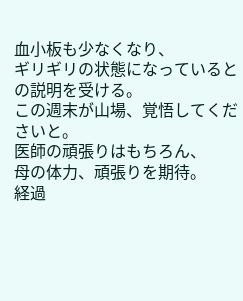血小板も少なくなり、
ギリギリの状態になっているとの説明を受ける。
この週末が山場、覚悟してくださいと。
医師の頑張りはもちろん、
母の体力、頑張りを期待。
経過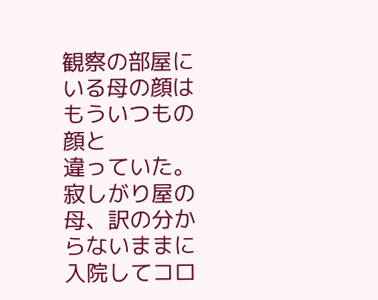観察の部屋にいる母の顔はもういつもの顔と
違っていた。
寂しがり屋の母、訳の分からないままに
入院してコロ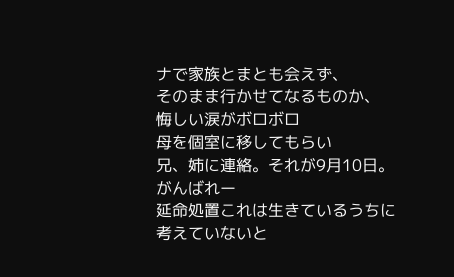ナで家族とまとも会えず、
そのまま行かせてなるものか、
悔しい涙がボロボロ
母を個室に移してもらい
兄、姉に連絡。それが9月10日。
がんばれー
延命処置これは生きているうちに
考えていないと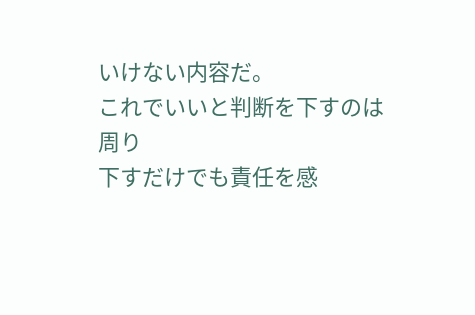いけない内容だ。
これでいいと判断を下すのは周り
下すだけでも責任を感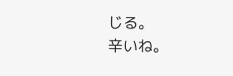じる。
辛いね。